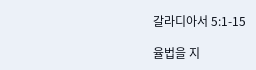갈라디아서 5:1-15

율법을 지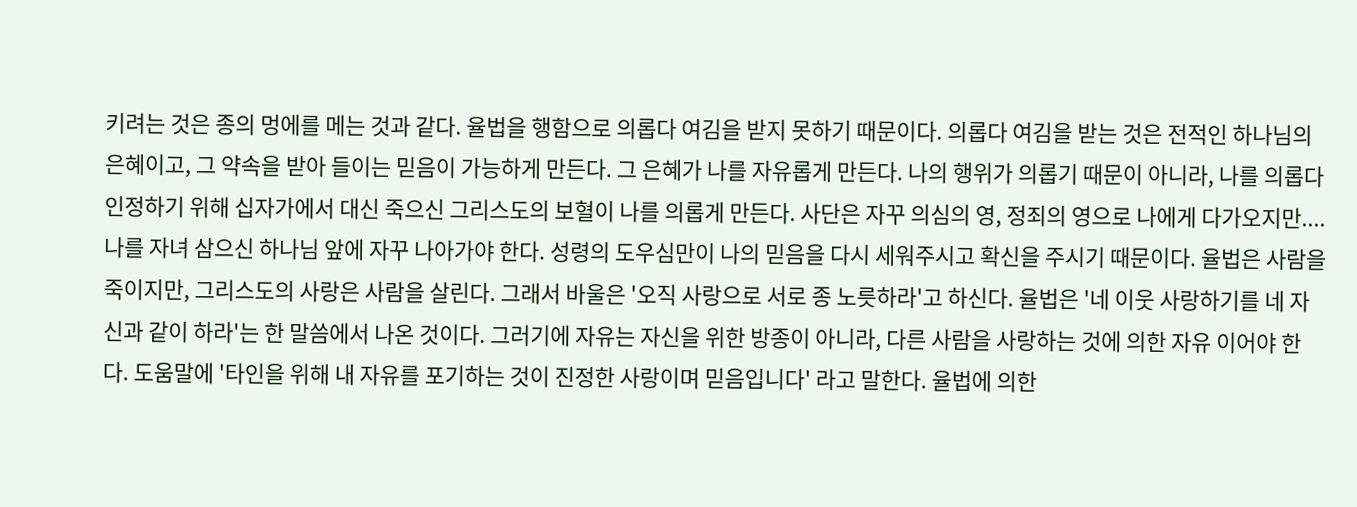키려는 것은 종의 멍에를 메는 것과 같다. 율법을 행함으로 의롭다 여김을 받지 못하기 때문이다. 의롭다 여김을 받는 것은 전적인 하나님의 은혜이고, 그 약속을 받아 들이는 믿음이 가능하게 만든다. 그 은혜가 나를 자유롭게 만든다. 나의 행위가 의롭기 때문이 아니라, 나를 의롭다 인정하기 위해 십자가에서 대신 죽으신 그리스도의 보혈이 나를 의롭게 만든다. 사단은 자꾸 의심의 영, 정죄의 영으로 나에게 다가오지만.... 나를 자녀 삼으신 하나님 앞에 자꾸 나아가야 한다. 성령의 도우심만이 나의 믿음을 다시 세워주시고 확신을 주시기 때문이다. 율법은 사람을 죽이지만, 그리스도의 사랑은 사람을 살린다. 그래서 바울은 '오직 사랑으로 서로 종 노릇하라'고 하신다. 율법은 '네 이웃 사랑하기를 네 자신과 같이 하라'는 한 말씀에서 나온 것이다. 그러기에 자유는 자신을 위한 방종이 아니라, 다른 사람을 사랑하는 것에 의한 자유 이어야 한다. 도움말에 '타인을 위해 내 자유를 포기하는 것이 진정한 사랑이며 믿음입니다' 라고 말한다. 율법에 의한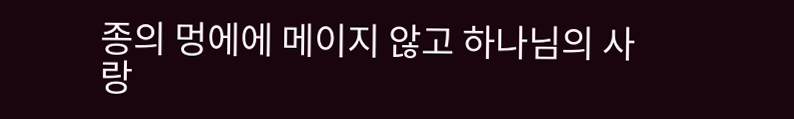종의 멍에에 메이지 않고 하나님의 사랑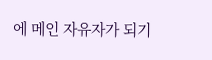에 메인 자유자가 되기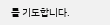를 기도합니다.